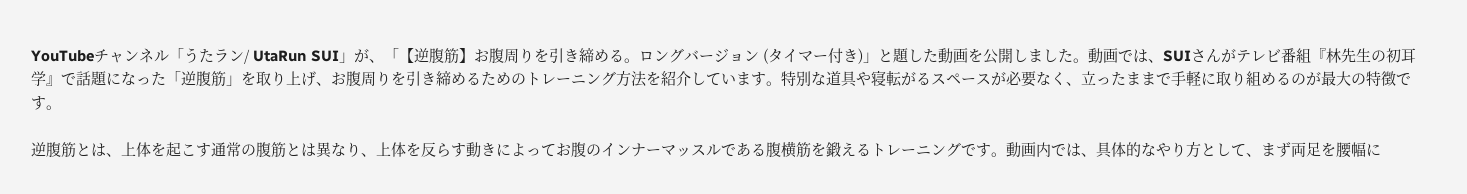YouTubeチャンネル「うたラン/ UtaRun SUI」が、「【逆腹筋】お腹周りを引き締める。ロングバージョン (タイマー付き)」と題した動画を公開しました。動画では、SUIさんがテレビ番組『林先生の初耳学』で話題になった「逆腹筋」を取り上げ、お腹周りを引き締めるためのトレーニング方法を紹介しています。特別な道具や寝転がるスペースが必要なく、立ったままで手軽に取り組めるのが最大の特徴です。

逆腹筋とは、上体を起こす通常の腹筋とは異なり、上体を反らす動きによってお腹のインナーマッスルである腹横筋を鍛えるトレーニングです。動画内では、具体的なやり方として、まず両足を腰幅に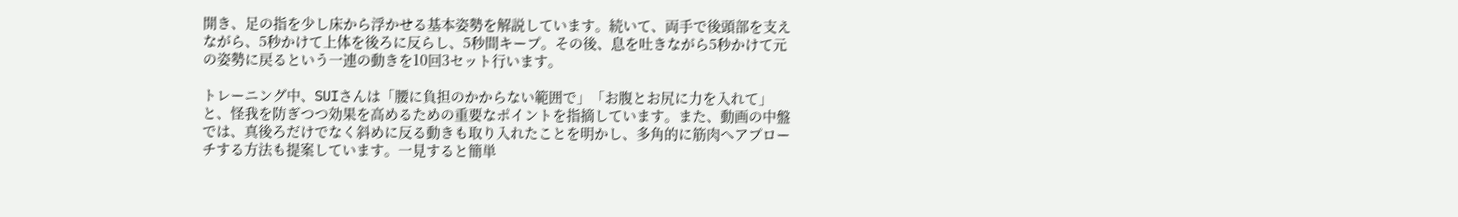開き、足の指を少し床から浮かせる基本姿勢を解説しています。続いて、両手で後頭部を支えながら、5秒かけて上体を後ろに反らし、5秒間キープ。その後、息を吐きながら5秒かけて元の姿勢に戻るという一連の動きを10回3セット行います。

トレーニング中、SUIさんは「腰に負担のかからない範囲で」「お腹とお尻に力を入れて」と、怪我を防ぎつつ効果を高めるための重要なポイントを指摘しています。また、動画の中盤では、真後ろだけでなく斜めに反る動きも取り入れたことを明かし、多角的に筋肉へアプローチする方法も提案しています。一見すると簡単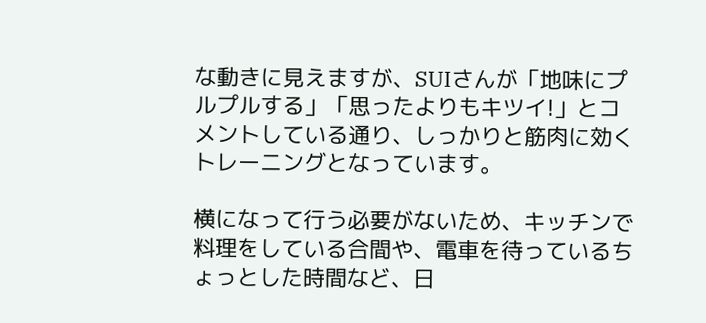な動きに見えますが、SUIさんが「地味にプルプルする」「思ったよりもキツイ!」とコメントしている通り、しっかりと筋肉に効くトレーニングとなっています。

横になって行う必要がないため、キッチンで料理をしている合間や、電車を待っているちょっとした時間など、日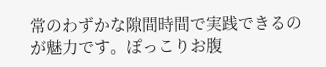常のわずかな隙間時間で実践できるのが魅力です。ぽっこりお腹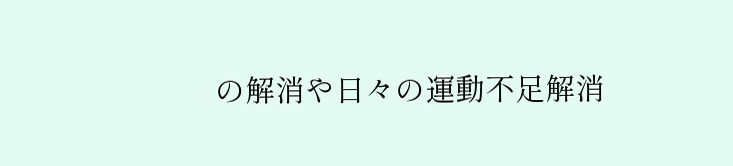の解消や日々の運動不足解消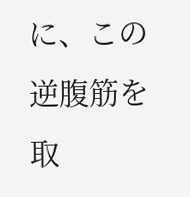に、この逆腹筋を取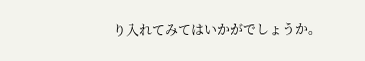り入れてみてはいかがでしょうか。